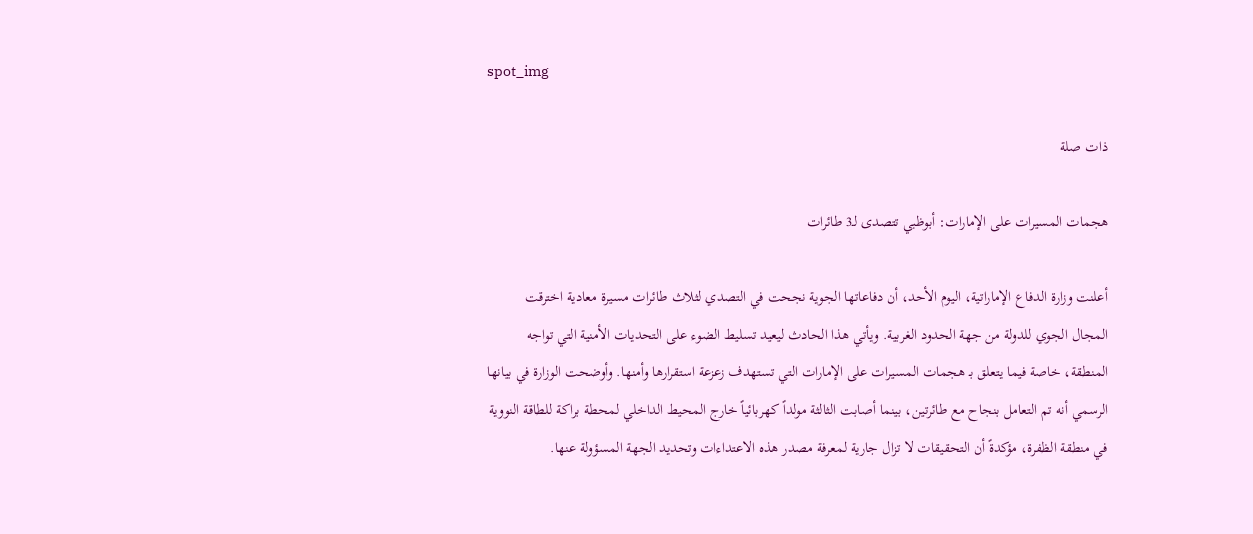spot_img

ذات صلة

هجمات المسيرات على الإمارات: أبوظبي تتصدى لـ3 طائرات

أعلنت وزارة الدفاع الإماراتية، اليوم الأحد، أن دفاعاتها الجوية نجحت في التصدي لثلاث طائرات مسيرة معادية اخترقت المجال الجوي للدولة من جهة الحدود الغربية. ويأتي هذا الحادث ليعيد تسليط الضوء على التحديات الأمنية التي تواجه المنطقة، خاصة فيما يتعلق بـ هجمات المسيرات على الإمارات التي تستهدف زعزعة استقرارها وأمنها. وأوضحت الوزارة في بيانها الرسمي أنه تم التعامل بنجاح مع طائرتين، بينما أصابت الثالثة مولداً كهربائياً خارج المحيط الداخلي لمحطة براكة للطاقة النووية في منطقة الظفرة، مؤكدةً أن التحقيقات لا تزال جارية لمعرفة مصدر هذه الاعتداءات وتحديد الجهة المسؤولة عنها.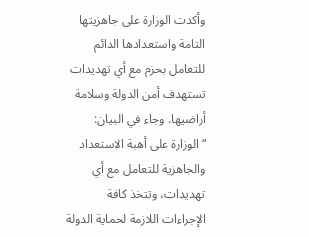وأكدت الوزارة على جاهزيتها التامة واستعدادها الدائم للتعامل بحزم مع أي تهديدات تستهدف أمن الدولة وسلامة أراضيها. وجاء في البيان: “الوزارة على أهبة الاستعداد والجاهزية للتعامل مع أي تهديدات، وتتخذ كافة الإجراءات اللازمة لحماية الدولة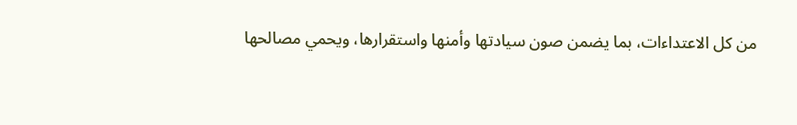من كل الاعتداءات، بما يضمن صون سيادتها وأمنها واستقرارها، ويحمي مصالحها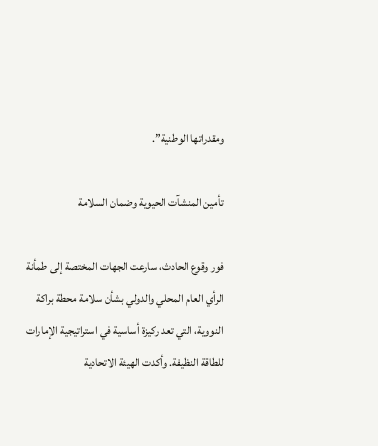ومقدراتها الوطنية”.

تأمين المنشآت الحيوية وضمان السلامة

فور وقوع الحادث، سارعت الجهات المختصة إلى طمأنة الرأي العام المحلي والدولي بشأن سلامة محطة براكة النووية، التي تعد ركيزة أساسية في استراتيجية الإمارات للطاقة النظيفة. وأكدت الهيئة الاتحادية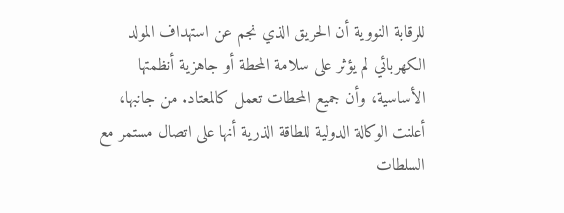للرقابة النووية أن الحريق الذي نجم عن استهداف المولد الكهربائي لم يؤثر على سلامة المحطة أو جاهزية أنظمتها الأساسية، وأن جميع المحطات تعمل كالمعتاد. من جانبها، أعلنت الوكالة الدولية للطاقة الذرية أنها على اتصال مستمر مع السلطات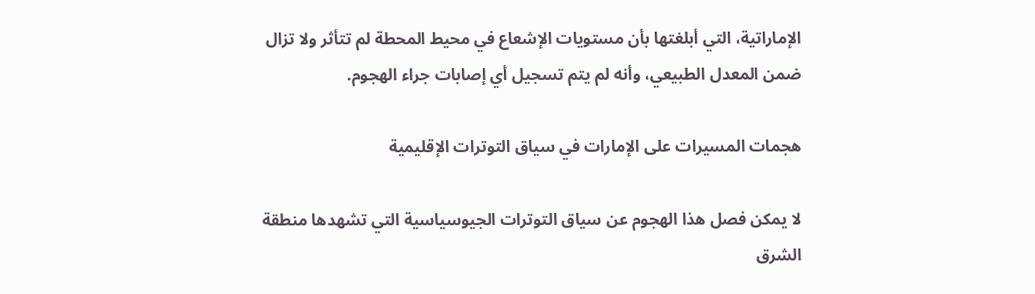الإماراتية، التي أبلغتها بأن مستويات الإشعاع في محيط المحطة لم تتأثر ولا تزال ضمن المعدل الطبيعي، وأنه لم يتم تسجيل أي إصابات جراء الهجوم.

هجمات المسيرات على الإمارات في سياق التوترات الإقليمية

لا يمكن فصل هذا الهجوم عن سياق التوترات الجيوسياسية التي تشهدها منطقة الشرق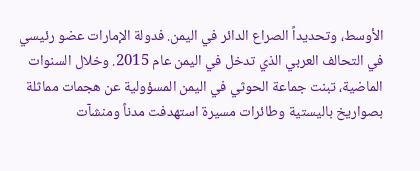الأوسط، وتحديداً الصراع الدائر في اليمن. فدولة الإمارات عضو رئيسي في التحالف العربي الذي تدخل في اليمن عام 2015. وخلال السنوات الماضية، تبنت جماعة الحوثي في اليمن المسؤولية عن هجمات مماثلة بصواريخ باليستية وطائرات مسيرة استهدفت مدناً ومنشآت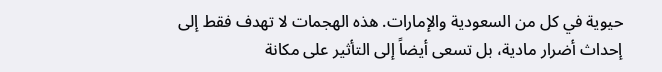حيوية في كل من السعودية والإمارات. هذه الهجمات لا تهدف فقط إلى إحداث أضرار مادية، بل تسعى أيضاً إلى التأثير على مكانة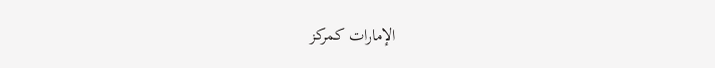الإمارات كمركز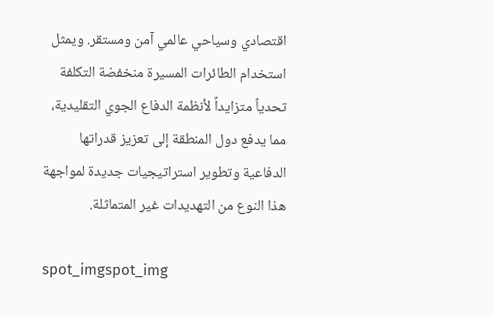اقتصادي وسياحي عالمي آمن ومستقر. ويمثل استخدام الطائرات المسيرة منخفضة التكلفة تحدياً متزايداً لأنظمة الدفاع الجوي التقليدية، مما يدفع دول المنطقة إلى تعزيز قدراتها الدفاعية وتطوير استراتيجيات جديدة لمواجهة هذا النوع من التهديدات غير المتماثلة.

spot_imgspot_img